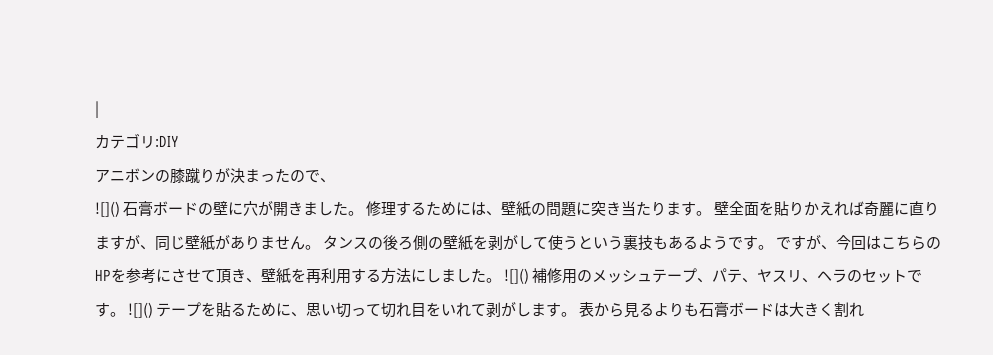|
カテゴリ:DIY
アニボンの膝蹴りが決まったので、
![]() 石膏ボードの壁に穴が開きました。 修理するためには、壁紙の問題に突き当たります。 壁全面を貼りかえれば奇麗に直りますが、同じ壁紙がありません。 タンスの後ろ側の壁紙を剥がして使うという裏技もあるようです。 ですが、今回はこちらのHPを参考にさせて頂き、壁紙を再利用する方法にしました。 ![]() 補修用のメッシュテープ、パテ、ヤスリ、ヘラのセットです。 ![]() テープを貼るために、思い切って切れ目をいれて剥がします。 表から見るよりも石膏ボードは大きく割れ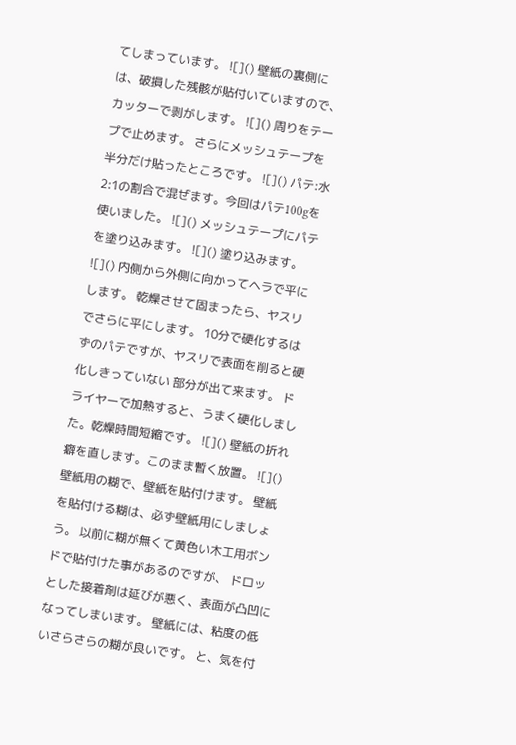てしまっています。 ![]() 壁紙の裏側には、破損した残骸が貼付いていますので、カッターで剥がします。 ![]() 周りをテープで止めます。 さらにメッシュテープを半分だけ貼ったところです。 ![]() パテ:水 2:1の割合で混ぜます。今回はパテ100gを使いました。 ![]() メッシュテープにパテを塗り込みます。 ![]() 塗り込みます。 ![]() 内側から外側に向かってヘラで平にします。 乾燥させて固まったら、ヤスリでさらに平にします。 10分で硬化するはずのパテですが、ヤスリで表面を削ると硬化しきっていない 部分が出て来ます。 ドライヤーで加熱すると、うまく硬化しました。乾燥時間短縮です。 ![]() 壁紙の折れ癖を直します。このまま暫く放置。 ![]() 壁紙用の糊で、壁紙を貼付けます。 壁紙を貼付ける糊は、必ず壁紙用にしましょう。 以前に糊が無くて黄色い木工用ボンドで貼付けた事があるのですが、 ドロッとした接着剤は延びが悪く、表面が凸凹になってしまいます。 壁紙には、粘度の低いさらさらの糊が良いです。 と、気を付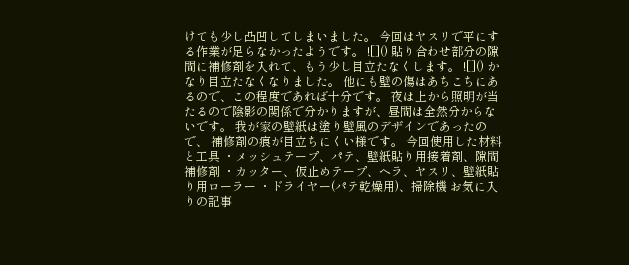けても少し凸凹してしまいました。 今回はヤスリで平にする作業が足らなかったようです。 ![]() 貼り合わせ部分の隙間に補修剤を入れて、もう少し目立たなくします。 ![]() かなり目立たなくなりました。 他にも壁の傷はあちこちにあるので、この程度であれば十分です。 夜は上から照明が当たるので陰影の関係で分かりますが、昼間は全然分からないです。 我が家の壁紙は塗り壁風のデザインであったので、 補修剤の痕が目立ちにくい様です。 今回使用した材料と工具 ・メッシュテープ、パテ、壁紙貼り用接着剤、隙間補修剤 ・カッター、仮止めテープ、ヘラ、ヤスリ、壁紙貼り用ローラー ・ドライヤー(パテ乾燥用)、掃除機 お気に入りの記事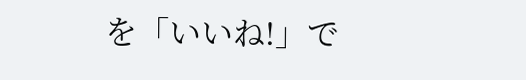を「いいね!」で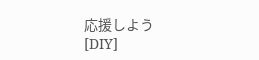応援しよう
[DIY]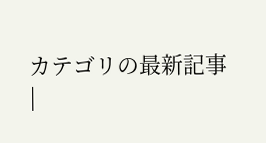カテゴリの最新記事
|